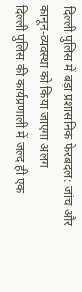दिल्ली पुलिस में बड़ा प्रशासनिक फेरबदल: जांच और कानून-व्यवस्था को किया जाएगा अलग
दिल्ली पुलिस की कार्यप्रणाली में जल्द ही एक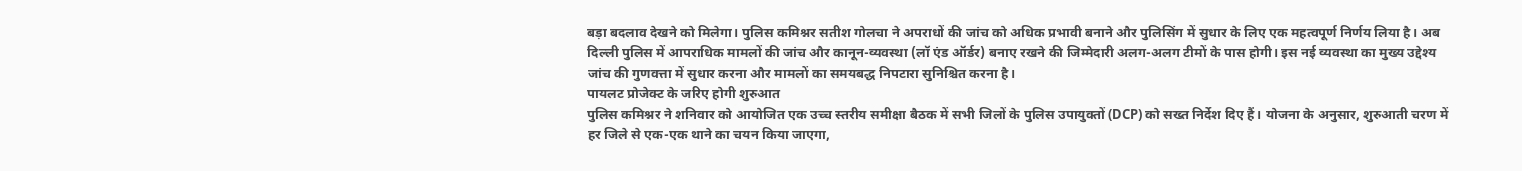बड़ा बदलाव देखने को मिलेगा। पुलिस कमिश्नर सतीश गोलचा ने अपराधों की जांच को अधिक प्रभावी बनाने और पुलिसिंग में सुधार के लिए एक महत्वपूर्ण निर्णय लिया है। अब दिल्ली पुलिस में आपराधिक मामलों की जांच और कानून-व्यवस्था (लॉ एंड ऑर्डर) बनाए रखने की जिम्मेदारी अलग-अलग टीमों के पास होगी। इस नई व्यवस्था का मुख्य उद्देश्य जांच की गुणवत्ता में सुधार करना और मामलों का समयबद्ध निपटारा सुनिश्चित करना है।
पायलट प्रोजेक्ट के जरिए होगी शुरुआत
पुलिस कमिश्नर ने शनिवार को आयोजित एक उच्च स्तरीय समीक्षा बैठक में सभी जिलों के पुलिस उपायुक्तों (DCP) को सख्त निर्देश दिए हैं। योजना के अनुसार, शुरुआती चरण में हर जिले से एक-एक थाने का चयन किया जाएगा,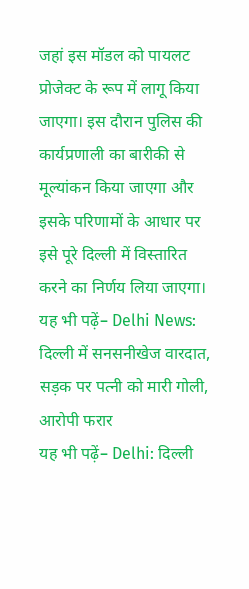जहां इस मॉडल को पायलट प्रोजेक्ट के रूप में लागू किया जाएगा। इस दौरान पुलिस की कार्यप्रणाली का बारीकी से मूल्यांकन किया जाएगा और इसके परिणामों के आधार पर इसे पूरे दिल्ली में विस्तारित करने का निर्णय लिया जाएगा।
यह भी पढ़ें– Delhi News: दिल्ली में सनसनीखेज वारदात, सड़क पर पत्नी को मारी गोली, आरोपी फरार
यह भी पढ़ें– Delhi: दिल्ली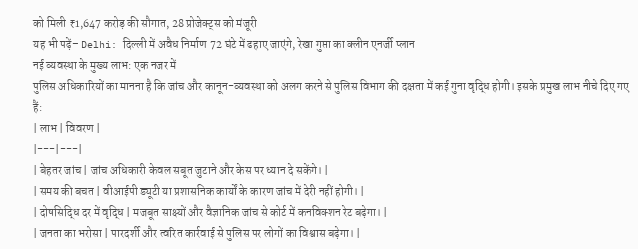को मिली ₹1,647 करोड़ की सौगात, 28 प्रोजेक्ट्स को मंजूरी
यह भी पढ़ें– Delhi: दिल्ली में अवैध निर्माण 72 घंटे में ढहाए जाएंगे, रेखा गुप्ता का क्लीन एनर्जी प्लान
नई व्यवस्था के मुख्य लाभ: एक नजर में
पुलिस अधिकारियों का मानना है कि जांच और कानून-व्यवस्था को अलग करने से पुलिस विभाग की दक्षता में कई गुना वृद्धि होगी। इसके प्रमुख लाभ नीचे दिए गए हैं:
| लाभ | विवरण |
|---|---|
| बेहतर जांच | जांच अधिकारी केवल सबूत जुटाने और केस पर ध्यान दे सकेंगे। |
| समय की बचत | वीआईपी ड्यूटी या प्रशासनिक कार्यों के कारण जांच में देरी नहीं होगी। |
| दोषसिद्धि दर में वृद्धि | मजबूत साक्ष्यों और वैज्ञानिक जांच से कोर्ट में कनविक्शन रेट बढ़ेगा। |
| जनता का भरोसा | पारदर्शी और त्वरित कार्रवाई से पुलिस पर लोगों का विश्वास बढ़ेगा। |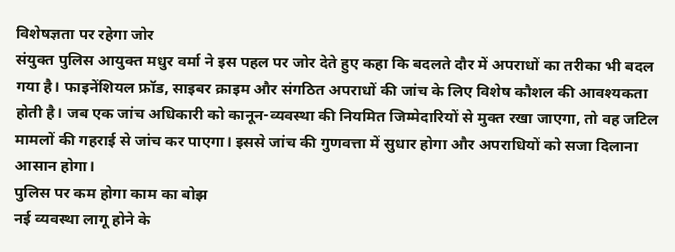विशेषज्ञता पर रहेगा जोर
संयुक्त पुलिस आयुक्त मधुर वर्मा ने इस पहल पर जोर देते हुए कहा कि बदलते दौर में अपराधों का तरीका भी बदल गया है। फाइनेंशियल फ्रॉड, साइबर क्राइम और संगठित अपराधों की जांच के लिए विशेष कौशल की आवश्यकता होती है। जब एक जांच अधिकारी को कानून-व्यवस्था की नियमित जिम्मेदारियों से मुक्त रखा जाएगा, तो वह जटिल मामलों की गहराई से जांच कर पाएगा। इससे जांच की गुणवत्ता में सुधार होगा और अपराधियों को सजा दिलाना आसान होगा।
पुलिस पर कम होगा काम का बोझ
नई व्यवस्था लागू होने के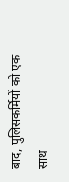बाद, पुलिसकर्मियों को एक साथ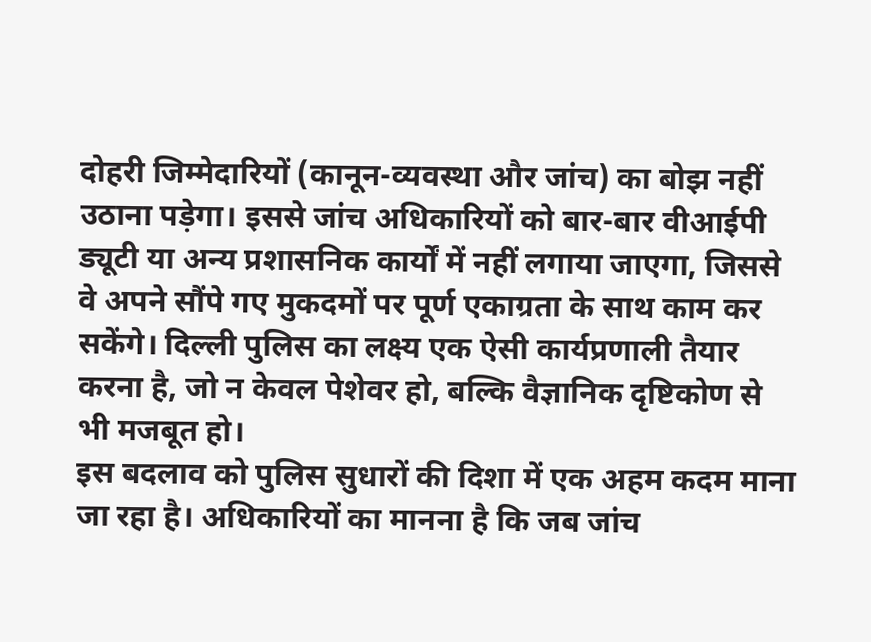दोहरी जिम्मेदारियों (कानून-व्यवस्था और जांच) का बोझ नहीं उठाना पड़ेगा। इससे जांच अधिकारियों को बार-बार वीआईपी ड्यूटी या अन्य प्रशासनिक कार्यों में नहीं लगाया जाएगा, जिससे वे अपने सौंपे गए मुकदमों पर पूर्ण एकाग्रता के साथ काम कर सकेंगे। दिल्ली पुलिस का लक्ष्य एक ऐसी कार्यप्रणाली तैयार करना है, जो न केवल पेशेवर हो, बल्कि वैज्ञानिक दृष्टिकोण से भी मजबूत हो।
इस बदलाव को पुलिस सुधारों की दिशा में एक अहम कदम माना जा रहा है। अधिकारियों का मानना है कि जब जांच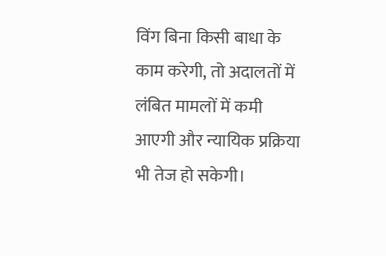विंग बिना किसी बाधा के काम करेगी, तो अदालतों में लंबित मामलों में कमी आएगी और न्यायिक प्रक्रिया भी तेज हो सकेगी।